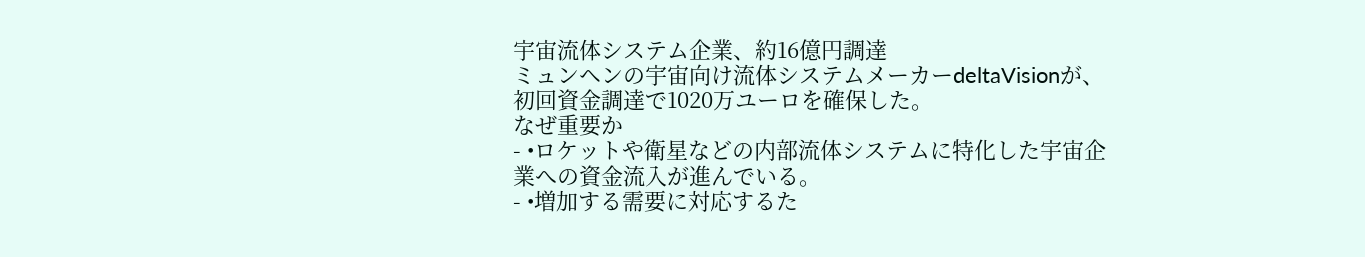宇宙流体システム企業、約16億円調達
ミュンヘンの宇宙向け流体システムメーカーdeltaVisionが、初回資金調達で1020万ユーロを確保した。
なぜ重要か
- •ロケットや衛星などの内部流体システムに特化した宇宙企業への資金流入が進んでいる。
- •増加する需要に対応するた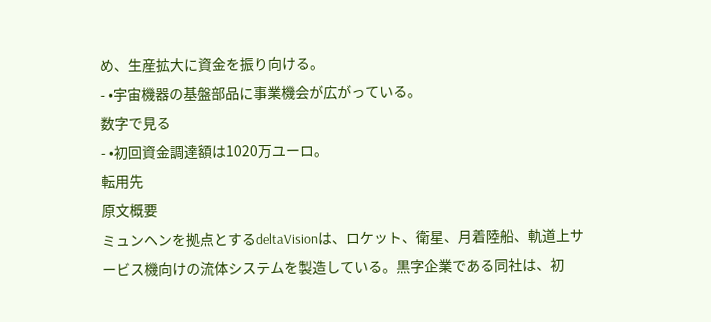め、生産拡大に資金を振り向ける。
- •宇宙機器の基盤部品に事業機会が広がっている。
数字で見る
- •初回資金調達額は1020万ユーロ。
転用先
原文概要
ミュンヘンを拠点とするdeltaVisionは、ロケット、衛星、月着陸船、軌道上サービス機向けの流体システムを製造している。黒字企業である同社は、初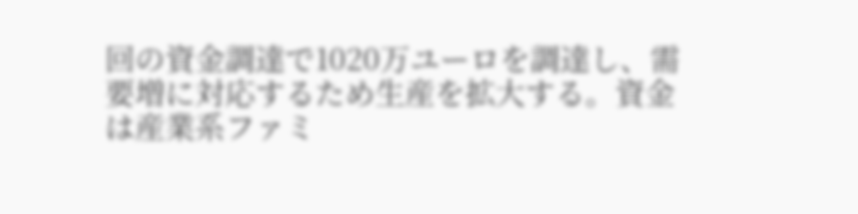回の資金調達で1020万ユーロを調達し、需要増に対応するため生産を拡大する。資金は産業系ファミ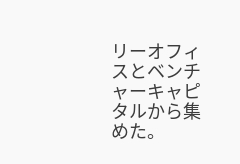リーオフィスとベンチャーキャピタルから集めた。